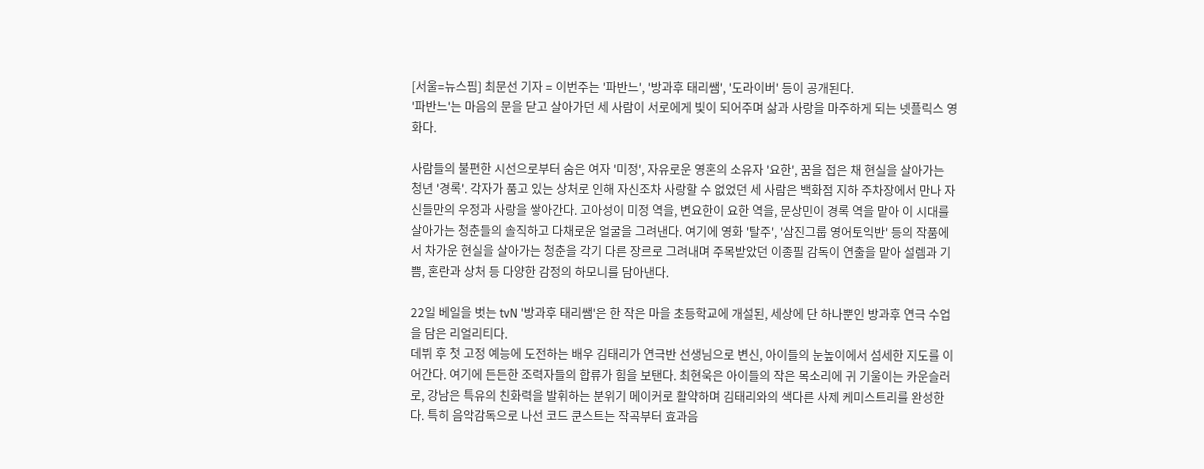[서울=뉴스핌] 최문선 기자 = 이번주는 '파반느', '방과후 태리쌤', '도라이버' 등이 공개된다.
'파반느'는 마음의 문을 닫고 살아가던 세 사람이 서로에게 빛이 되어주며 삶과 사랑을 마주하게 되는 넷플릭스 영화다.

사람들의 불편한 시선으로부터 숨은 여자 '미정', 자유로운 영혼의 소유자 '요한', 꿈을 접은 채 현실을 살아가는 청년 '경록'. 각자가 품고 있는 상처로 인해 자신조차 사랑할 수 없었던 세 사람은 백화점 지하 주차장에서 만나 자신들만의 우정과 사랑을 쌓아간다. 고아성이 미정 역을, 변요한이 요한 역을, 문상민이 경록 역을 맡아 이 시대를 살아가는 청춘들의 솔직하고 다채로운 얼굴을 그려낸다. 여기에 영화 '탈주', '삼진그룹 영어토익반' 등의 작품에서 차가운 현실을 살아가는 청춘을 각기 다른 장르로 그려내며 주목받았던 이종필 감독이 연출을 맡아 설렘과 기쁨, 혼란과 상처 등 다양한 감정의 하모니를 담아낸다.

22일 베일을 벗는 tvN '방과후 태리쌤'은 한 작은 마을 초등학교에 개설된, 세상에 단 하나뿐인 방과후 연극 수업을 담은 리얼리티다.
데뷔 후 첫 고정 예능에 도전하는 배우 김태리가 연극반 선생님으로 변신, 아이들의 눈높이에서 섬세한 지도를 이어간다. 여기에 든든한 조력자들의 합류가 힘을 보탠다. 최현욱은 아이들의 작은 목소리에 귀 기울이는 카운슬러로, 강남은 특유의 친화력을 발휘하는 분위기 메이커로 활약하며 김태리와의 색다른 사제 케미스트리를 완성한다. 특히 음악감독으로 나선 코드 쿤스트는 작곡부터 효과음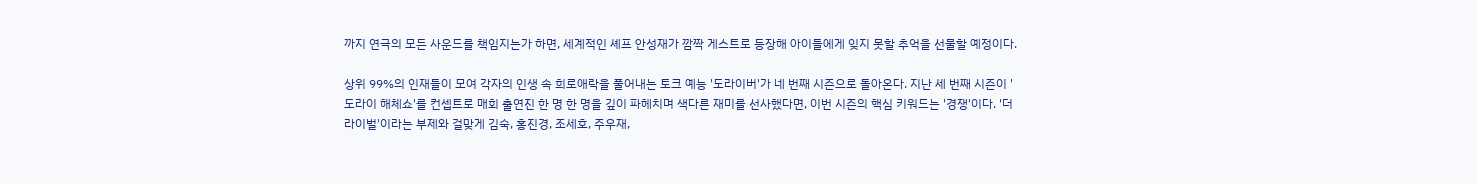까지 연극의 모든 사운드를 책임지는가 하면, 세계적인 셰프 안성재가 깜짝 게스트로 등장해 아이들에게 잊지 못할 추억을 선물할 예정이다.

상위 99%의 인재들이 모여 각자의 인생 속 희로애락을 풀어내는 토크 예능 '도라이버'가 네 번째 시즌으로 돌아온다. 지난 세 번째 시즌이 '도라이 해체쇼'를 컨셉트로 매회 출연진 한 명 한 명을 깊이 파헤치며 색다른 재미를 선사했다면, 이번 시즌의 핵심 키워드는 '경쟁'이다. '더 라이벌'이라는 부제와 걸맞게 김숙, 홍진경, 조세호, 주우재,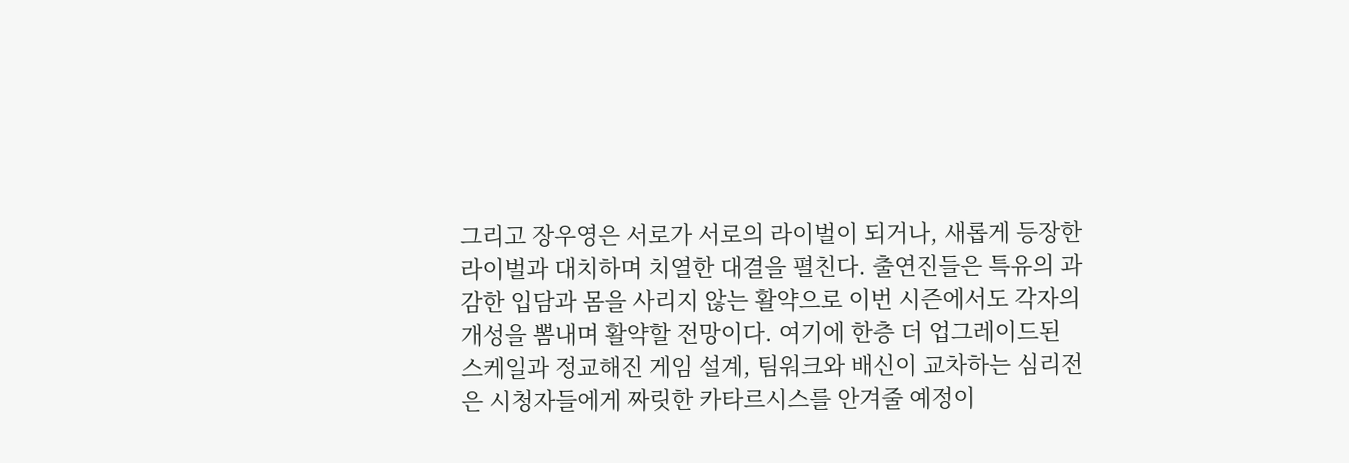그리고 장우영은 서로가 서로의 라이벌이 되거나, 새롭게 등장한 라이벌과 대치하며 치열한 대결을 펼친다. 출연진들은 특유의 과감한 입담과 몸을 사리지 않는 활약으로 이번 시즌에서도 각자의 개성을 뽐내며 활약할 전망이다. 여기에 한층 더 업그레이드된 스케일과 정교해진 게임 설계, 팀워크와 배신이 교차하는 심리전은 시청자들에게 짜릿한 카타르시스를 안겨줄 예정이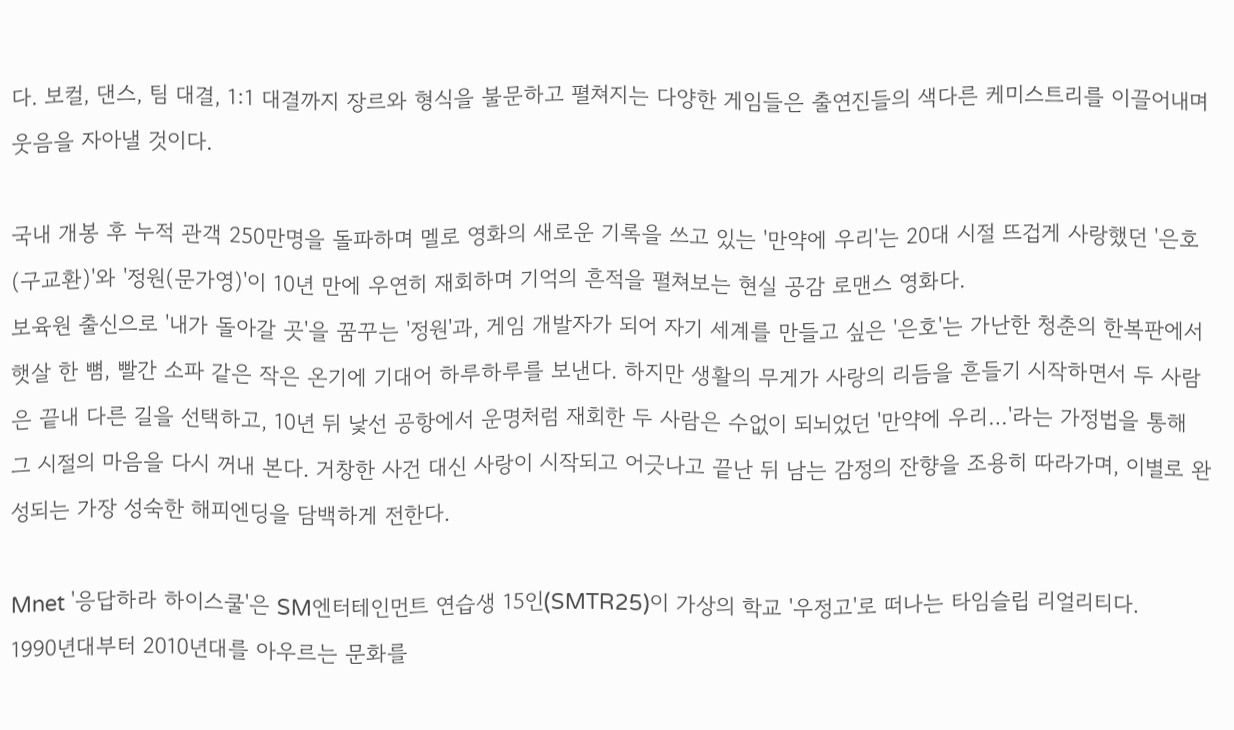다. 보컬, 댄스, 팀 대결, 1:1 대결까지 장르와 형식을 불문하고 펼쳐지는 다양한 게임들은 출연진들의 색다른 케미스트리를 이끌어내며 웃음을 자아낼 것이다.

국내 개봉 후 누적 관객 250만명을 돌파하며 멜로 영화의 새로운 기록을 쓰고 있는 '만약에 우리'는 20대 시절 뜨겁게 사랑했던 '은호(구교환)'와 '정원(문가영)'이 10년 만에 우연히 재회하며 기억의 흔적을 펼쳐보는 현실 공감 로맨스 영화다.
보육원 출신으로 '내가 돌아갈 곳'을 꿈꾸는 '정원'과, 게임 개발자가 되어 자기 세계를 만들고 싶은 '은호'는 가난한 청춘의 한복판에서 햇살 한 뼘, 빨간 소파 같은 작은 온기에 기대어 하루하루를 보낸다. 하지만 생활의 무게가 사랑의 리듬을 흔들기 시작하면서 두 사람은 끝내 다른 길을 선택하고, 10년 뒤 낯선 공항에서 운명처럼 재회한 두 사람은 수없이 되뇌었던 '만약에 우리…'라는 가정법을 통해 그 시절의 마음을 다시 꺼내 본다. 거창한 사건 대신 사랑이 시작되고 어긋나고 끝난 뒤 남는 감정의 잔향을 조용히 따라가며, 이별로 완성되는 가장 성숙한 해피엔딩을 담백하게 전한다.

Mnet '응답하라 하이스쿨'은 SM엔터테인먼트 연습생 15인(SMTR25)이 가상의 학교 '우정고'로 떠나는 타임슬립 리얼리티다.
1990년대부터 2010년대를 아우르는 문화를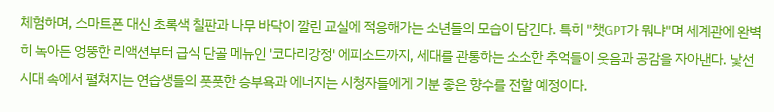체험하며, 스마트폰 대신 초록색 칠판과 나무 바닥이 깔린 교실에 적응해가는 소년들의 모습이 담긴다. 특히 "챗GPT가 뭐냐"며 세계관에 완벽히 녹아든 엉뚱한 리액션부터 급식 단골 메뉴인 '코다리강정' 에피소드까지, 세대를 관통하는 소소한 추억들이 웃음과 공감을 자아낸다. 낯선 시대 속에서 펼쳐지는 연습생들의 풋풋한 승부욕과 에너지는 시청자들에게 기분 좋은 향수를 전할 예정이다.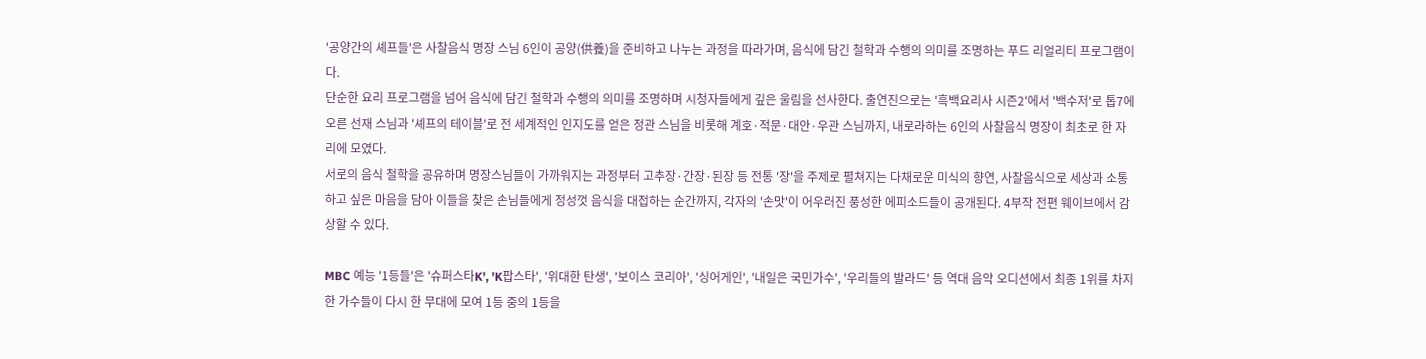'공양간의 셰프들'은 사찰음식 명장 스님 6인이 공양(供養)을 준비하고 나누는 과정을 따라가며, 음식에 담긴 철학과 수행의 의미를 조명하는 푸드 리얼리티 프로그램이다.
단순한 요리 프로그램을 넘어 음식에 담긴 철학과 수행의 의미를 조명하며 시청자들에게 깊은 울림을 선사한다. 출연진으로는 '흑백요리사 시즌2'에서 '백수저'로 톱7에 오른 선재 스님과 '셰프의 테이블'로 전 세계적인 인지도를 얻은 정관 스님을 비롯해 계호·적문·대안·우관 스님까지, 내로라하는 6인의 사찰음식 명장이 최초로 한 자리에 모였다.
서로의 음식 철학을 공유하며 명장스님들이 가까워지는 과정부터 고추장·간장·된장 등 전통 '장'을 주제로 펼쳐지는 다채로운 미식의 향연, 사찰음식으로 세상과 소통하고 싶은 마음을 담아 이들을 찾은 손님들에게 정성껏 음식을 대접하는 순간까지, 각자의 '손맛'이 어우러진 풍성한 에피소드들이 공개된다. 4부작 전편 웨이브에서 감상할 수 있다.

MBC 예능 '1등들'은 '슈퍼스타K', 'K팝스타', '위대한 탄생', '보이스 코리아', '싱어게인', '내일은 국민가수', '우리들의 발라드' 등 역대 음악 오디션에서 최종 1위를 차지한 가수들이 다시 한 무대에 모여 1등 중의 1등을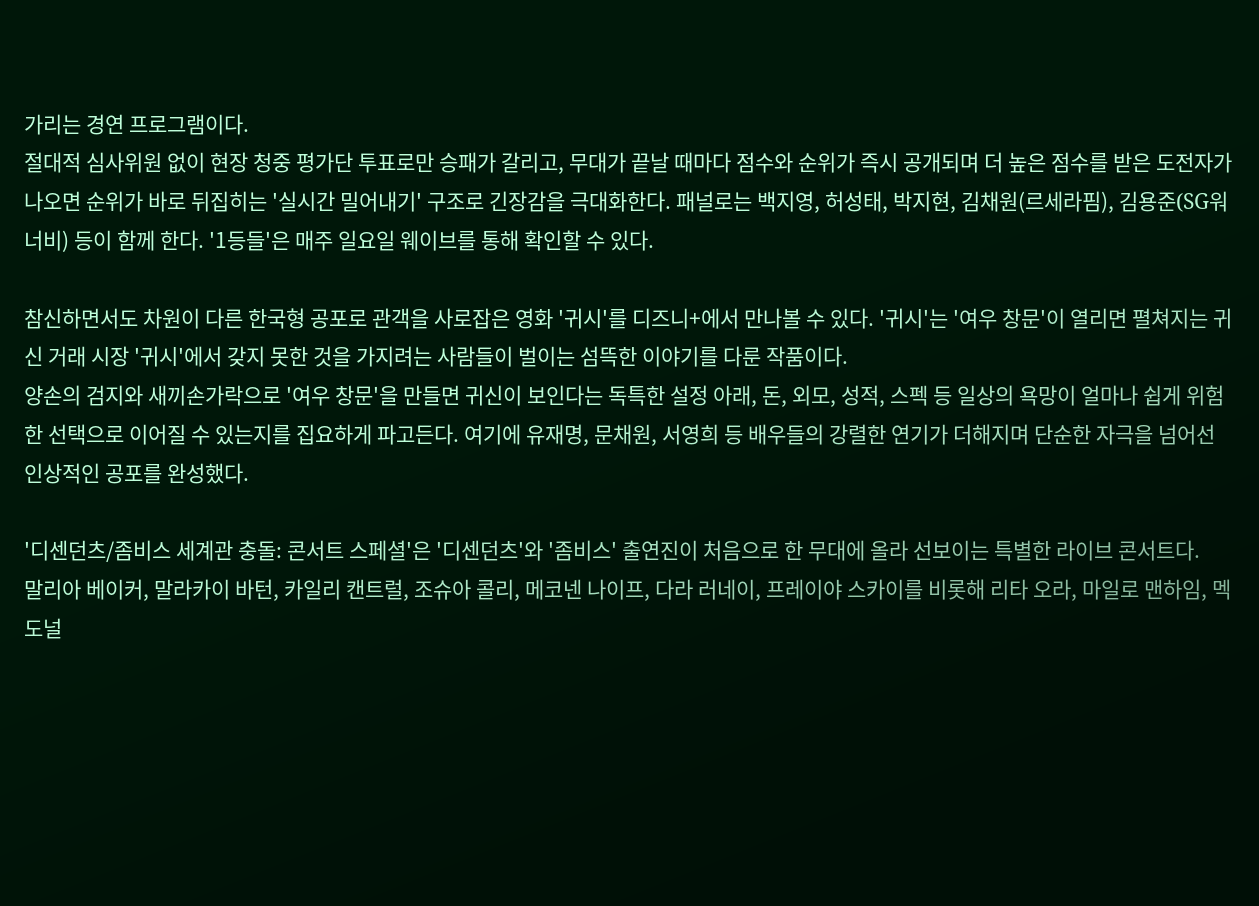가리는 경연 프로그램이다.
절대적 심사위원 없이 현장 청중 평가단 투표로만 승패가 갈리고, 무대가 끝날 때마다 점수와 순위가 즉시 공개되며 더 높은 점수를 받은 도전자가 나오면 순위가 바로 뒤집히는 '실시간 밀어내기' 구조로 긴장감을 극대화한다. 패널로는 백지영, 허성태, 박지현, 김채원(르세라핌), 김용준(SG워너비) 등이 함께 한다. '1등들'은 매주 일요일 웨이브를 통해 확인할 수 있다.

참신하면서도 차원이 다른 한국형 공포로 관객을 사로잡은 영화 '귀시'를 디즈니+에서 만나볼 수 있다. '귀시'는 '여우 창문'이 열리면 펼쳐지는 귀신 거래 시장 '귀시'에서 갖지 못한 것을 가지려는 사람들이 벌이는 섬뜩한 이야기를 다룬 작품이다.
양손의 검지와 새끼손가락으로 '여우 창문'을 만들면 귀신이 보인다는 독특한 설정 아래, 돈, 외모, 성적, 스펙 등 일상의 욕망이 얼마나 쉽게 위험한 선택으로 이어질 수 있는지를 집요하게 파고든다. 여기에 유재명, 문채원, 서영희 등 배우들의 강렬한 연기가 더해지며 단순한 자극을 넘어선 인상적인 공포를 완성했다.

'디센던츠/좀비스 세계관 충돌: 콘서트 스페셜'은 '디센던츠'와 '좀비스' 출연진이 처음으로 한 무대에 올라 선보이는 특별한 라이브 콘서트다.
말리아 베이커, 말라카이 바턴, 카일리 캔트럴, 조슈아 콜리, 메코넨 나이프, 다라 러네이, 프레이야 스카이를 비롯해 리타 오라, 마일로 맨하임, 멕 도널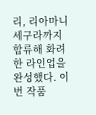리, 리아마니 세구라까지 합류해 화려한 라인업을 완성했다. 이번 작품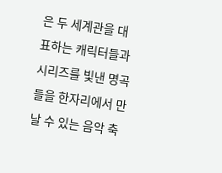은 두 세계관을 대표하는 캐릭터들과 시리즈를 빛낸 명곡들을 한자리에서 만날 수 있는 음악 축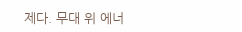제다. 무대 위 에너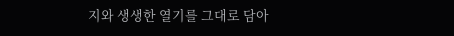지와 생생한 열기를 그대로 담아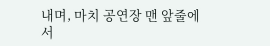내며, 마치 공연장 맨 앞줄에서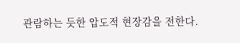관람하는 듯한 압도적 현장감을 전한다.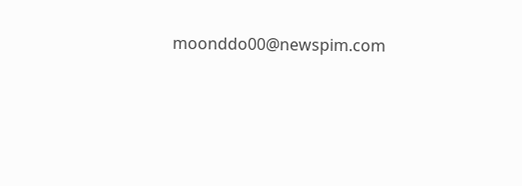moonddo00@newspim.com